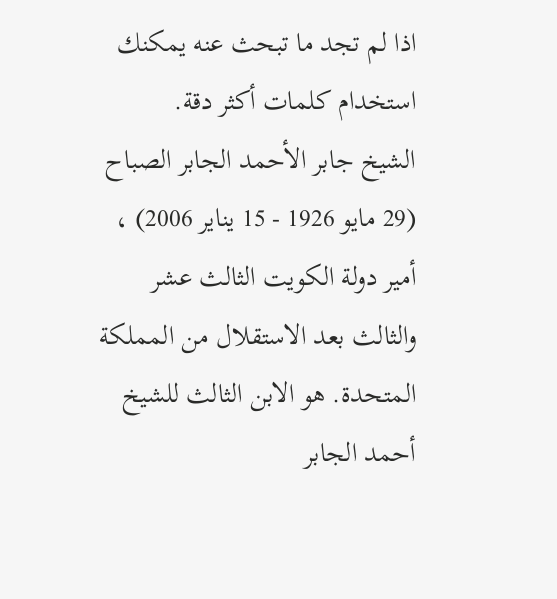اذا لم تجد ما تبحث عنه يمكنك استخدام كلمات أكثر دقة.
الشيخ جابر الأحمد الجابر الصباح (29 مايو 1926 - 15 يناير 2006) ، أمير دولة الكويت الثالث عشر والثالث بعد الاستقلال من المملكة المتحدة. هو الابن الثالث للشيخ أحمد الجابر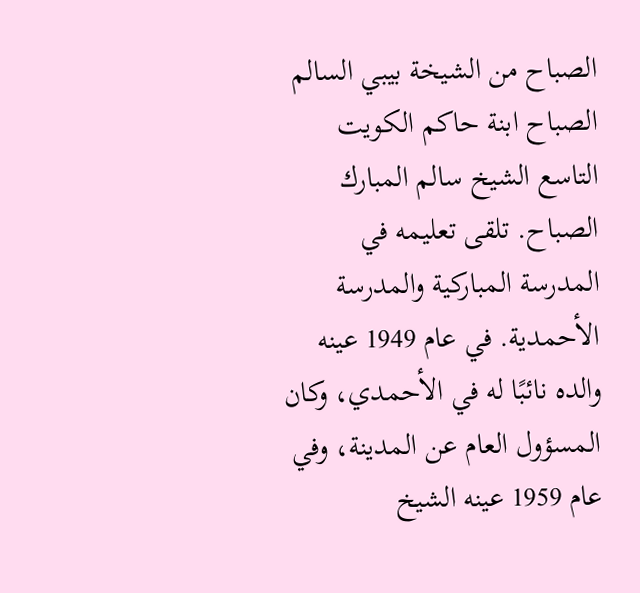الصباح من الشيخة بيبي السالم الصباح ابنة حاكم الكويت التاسع الشيخ سالم المبارك الصباح. تلقى تعليمه في المدرسة المباركية والمدرسة الأحمدية. في عام 1949 عينه والده نائبًا له في الأحمدي، وكان المسؤول العام عن المدينة، وفي عام 1959 عينه الشيخ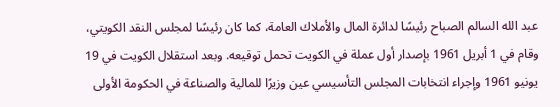عبد الله السالم الصباح رئيسًا لدائرة المال والأملاك العامة، كما كان رئيسًا لمجلس النقد الكويتي، وقام في 1 أبريل 1961 بإصدار أول عملة في الكويت تحمل توقيعه. وبعد استقلال الكويت في 19 يونيو 1961 وإجراء انتخابات المجلس التأسيسي عين وزيرًا للمالية والصناعة في الحكومة الأولى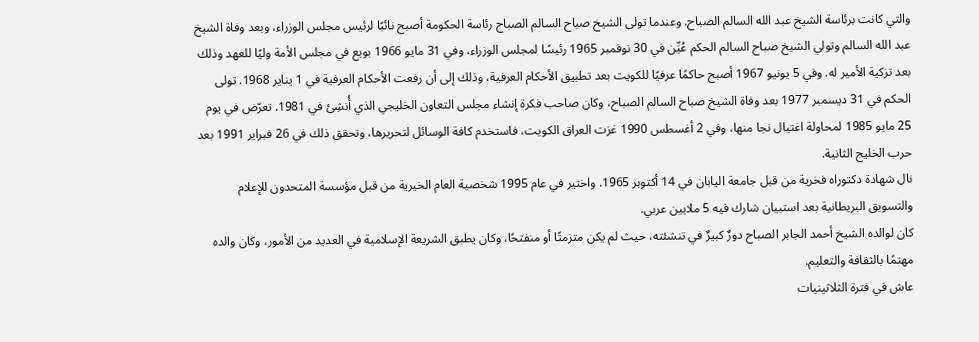والتي كانت برئاسة الشيخ عبد الله السالم الصباح. وعندما تولى الشيخ صباح السالم الصباح رئاسة الحكومة أصبح نائبًا لرئيس مجلس الوزراء، وبعد وفاة الشيخ عبد الله السالم وتولي الشيخ صباح السالم الحكم عُيِّن في 30 نوفمبر 1965 رئيسًا لمجلس الوزراء، وفي 31 مايو 1966 بويع في مجلس الأمة وليًا للعهد وذلك بعد تزكية الأمير له. وفي 5 يونيو 1967 أصبح حاكمًا عرفيًا للكويت بعد تطبيق الأحكام العرفية، وذلك إلى أن رفعت الأحكام العرفية في 1 يناير 1968. تولى الحكم في 31 ديسمبر 1977 بعد وفاة الشيخ صباح السالم الصباح، وكان صاحب فكرة إنشاء مجلس التعاون الخليجي الذي أُنشِئ في 1981. تعرّض في يوم 25 مايو 1985 لمحاولة اغتيال نجا منها، وفي 2 أغسطس 1990 غزت العراق الكويت، فاستخدم كافة الوسائل لتحريرها، وتحقق ذلك في 26 فبراير 1991 بعد حرب الخليج الثانية.
نال شهادة دكتوراه فخرية من قبل جامعة اليابان في 14 أكتوبر 1965. واختير في عام 1995 شخصية العام الخيرية من قبل مؤسسة المتحدون للإعلام والتسويق البريطانية بعد استبيان شارك فيه 5 ملايين عربي.
كان لوالده الشيخ أحمد الجابر الصباح دورٌ كبيرٌ في تنشئته، حيث لم يكن متزمتًا أو منفتحًا، وكان يطبق الشريعة الإسلامية في العديد من الأمور، وكان والده مهتمًا بالثقافة والتعليم.
عاش في فترة الثلاثينيات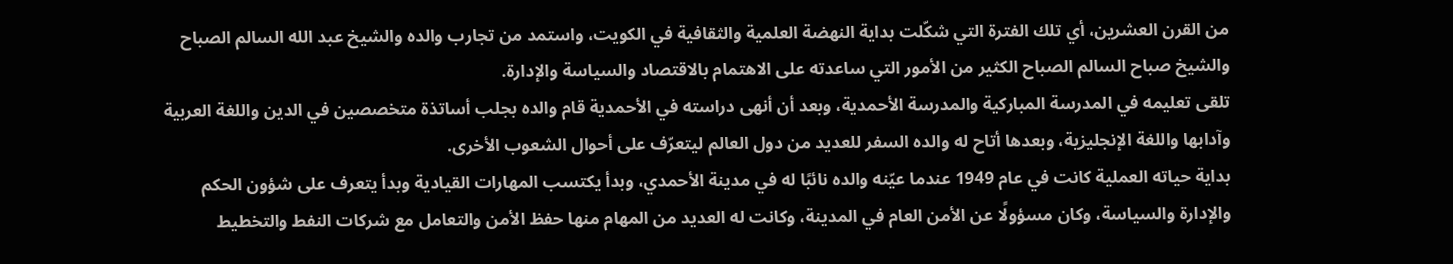من القرن العشرين، أي تلك الفترة التي شكّلت بداية النهضة العلمية والثقافية في الكويت، واستمد من تجارب والده والشيخ عبد الله السالم الصباح والشيخ صباح السالم الصباح الكثير من الأمور التي ساعدته على الاهتمام بالاقتصاد والسياسة والإدارة.
تلقى تعليمه في المدرسة المباركية والمدرسة الأحمدية، وبعد أن أنهى دراسته في الأحمدية قام والده بجلب أساتذة متخصصين في الدين واللغة العربية وآدابها واللغة الإنجليزية، وبعدها أتاح له والده السفر للعديد من دول العالم ليتعرّف على أحوال الشعوب الأخرى.
بداية حياته العملية كانت في عام 1949 عندما عيّنه والده نائبًا له في مدينة الأحمدي، وبدأ يكتسب المهارات القيادية وبدأ يتعرف على شؤون الحكم والإدارة والسياسة، وكان مسؤولًا عن الأمن العام في المدينة، وكانت له العديد من المهام منها حفظ الأمن والتعامل مع شركات النفط والتخطيط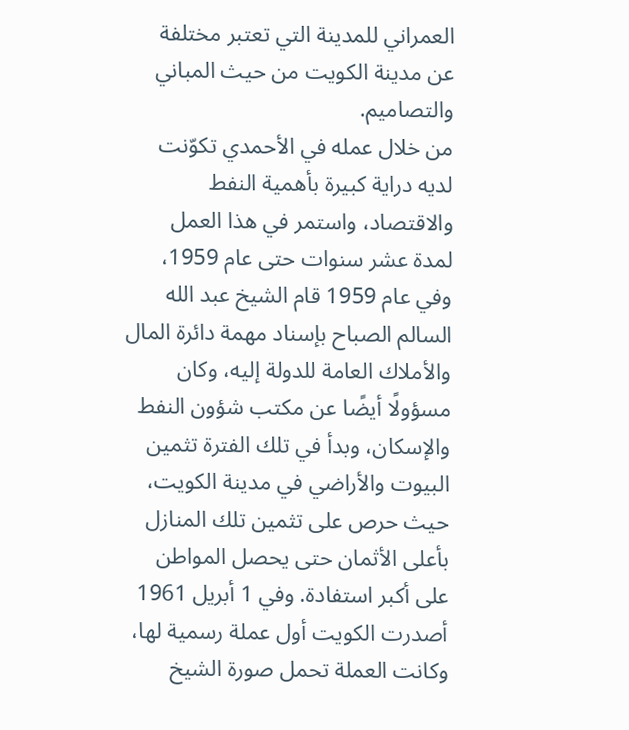العمراني للمدينة التي تعتبر مختلفة عن مدينة الكويت من حيث المباني والتصاميم.
من خلال عمله في الأحمدي تكوّنت لديه دراية كبيرة بأهمية النفط والاقتصاد، واستمر في هذا العمل لمدة عشر سنوات حتى عام 1959، وفي عام 1959 قام الشيخ عبد الله السالم الصباح بإسناد مهمة دائرة المال والأملاك العامة للدولة إليه، وكان مسؤولًا أيضًا عن مكتب شؤون النفط والإسكان، وبدأ في تلك الفترة تثمين البيوت والأراضي في مدينة الكويت، حيث حرص على تثمين تلك المنازل بأعلى الأثمان حتى يحصل المواطن على أكبر استفادة. وفي 1 أبريل 1961 أصدرت الكويت أول عملة رسمية لها، وكانت العملة تحمل صورة الشيخ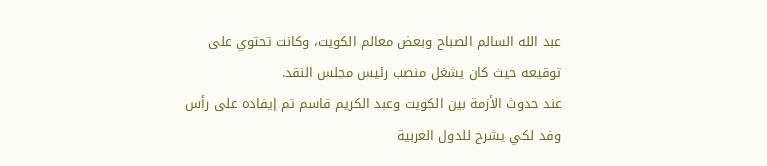عبد الله السالم الصباح وبعض معالم الكويت، وكانت تحتوي على توقيعه حيث كان يشغل منصب رئيس مجلس النقد.
عند حدوث الأزمة بين الكويت وعبد الكريم قاسم تم إيفاده على رأس وفد لكي يشرح للدول العربية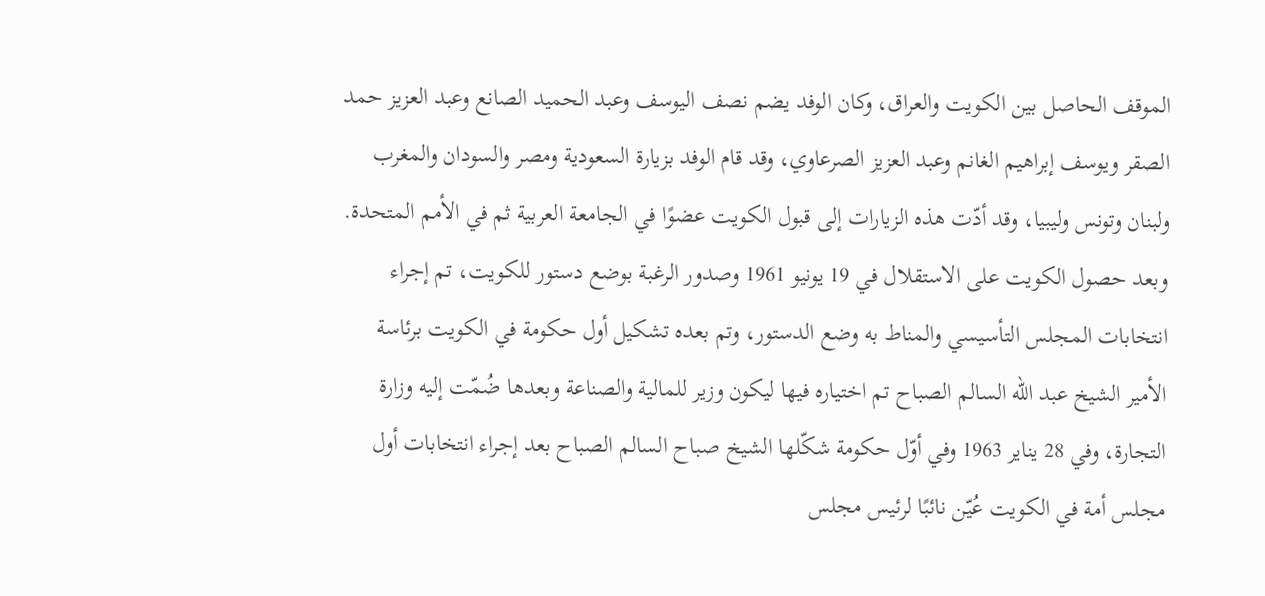الموقف الحاصل بين الكويت والعراق، وكان الوفد يضم نصف اليوسف وعبد الحميد الصانع وعبد العزيز حمد الصقر ويوسف إبراهيم الغانم وعبد العزيز الصرعاوي، وقد قام الوفد بزيارة السعودية ومصر والسودان والمغرب ولبنان وتونس وليبيا، وقد أدّت هذه الزيارات إلى قبول الكويت عضوًا في الجامعة العربية ثم في الأمم المتحدة.
وبعد حصول الكويت على الاستقلال في 19 يونيو 1961 وصدور الرغبة بوضع دستور للكويت، تم إجراء انتخابات المجلس التأسيسي والمناط به وضع الدستور، وتم بعده تشكيل أول حكومة في الكويت برئاسة الأمير الشيخ عبد الله السالم الصباح تم اختياره فيها ليكون وزير للمالية والصناعة وبعدها ضُمّت إليه وزارة التجارة، وفي 28 يناير 1963 وفي أوّل حكومة شكّلها الشيخ صباح السالم الصباح بعد إجراء انتخابات أول مجلس أمة في الكويت عُيّن نائبًا لرئيس مجلس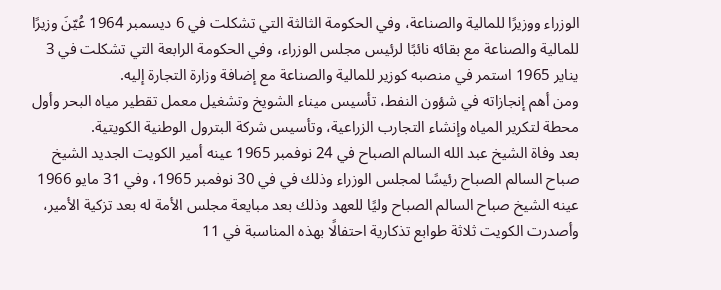الوزراء ووزيرًا للمالية والصناعة، وفي الحكومة الثالثة التي تشكلت في 6 ديسمبر 1964 عُيّنَ وزيرًا للمالية والصناعة مع بقائه نائبًا لرئيس مجلس الوزراء، وفي الحكومة الرابعة التي تشكلت في 3 يناير 1965 استمر في منصبه كوزير للمالية والصناعة مع إضافة وزارة التجارة إليه.
ومن أهم إنجازاته في شؤون النفط، تأسيس ميناء الشويخ وتشغيل معمل تقطير مياه البحر وأول محطة لتكرير المياه وإنشاء التجارب الزراعية، وتأسيس شركة البترول الوطنية الكويتية.
بعد وفاة الشيخ عبد الله السالم الصباح في 24 نوفمبر 1965 عينه أمير الكويت الجديد الشيخ صباح السالم الصباح رئيسًا لمجلس الوزراء وذلك في في 30 نوفمبر 1965، وفي 31 مايو 1966 عينه الشيخ صباح السالم الصباح وليًا للعهد وذلك بعد مبايعة مجلس الأمة له بعد تزكية الأمير، وأصدرت الكويت ثلاثة طوابع تذكارية احتفالًا بهذه المناسبة في 11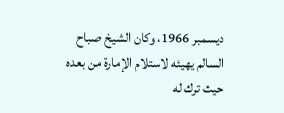ديسمبر 1966، وكان الشيخ صباح السالم يهيئه لاستلام الإمارة من بعده حيث ترك له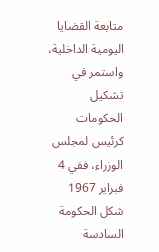متابعة القضايا اليومية الداخلية، واستمر في تشكيل الحكومات كرئيس لمجلس الوزراء، ففي 4 فبراير 1967 شكل الحكومة السادسة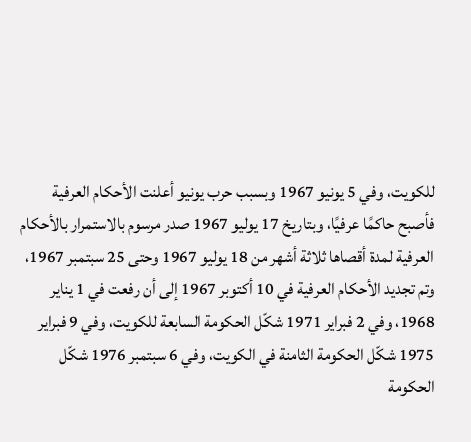للكويت، وفي 5 يونيو 1967 وبسبب حرب يونيو أعلنت الأحكام العرفية فأصبح حاكمًا عرفيًا، وبتاريخ 17 يوليو 1967 صدر مرسوم بالاستمرار بالأحكام العرفية لمدة أقصاها ثلاثة أشهر من 18 يوليو 1967 وحتى 25 سبتمبر 1967، وتم تجديد الأحكام العرفية في 10 أكتوبر 1967 إلى أن رفعت في 1 يناير 1968، وفي 2 فبراير 1971 شكّل الحكومة السابعة للكويت، وفي 9 فبراير 1975 شكّل الحكومة الثامنة في الكويت، وفي 6 سبتمبر 1976 شكّل الحكومة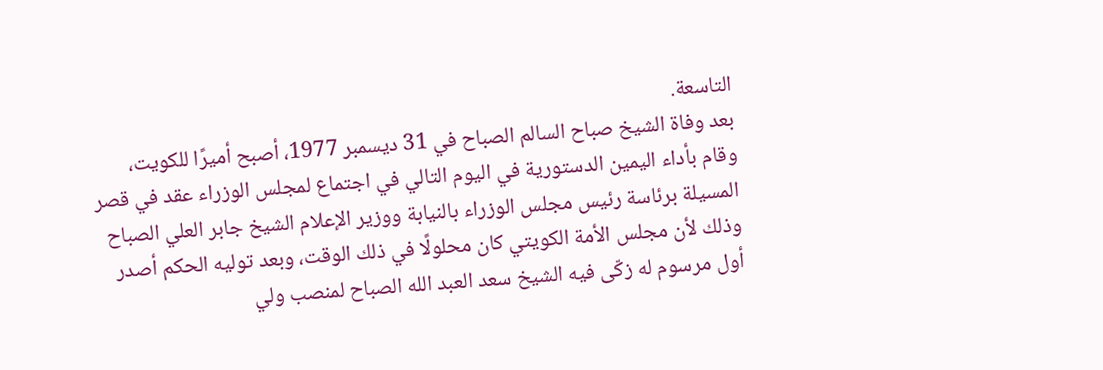التاسعة.
بعد وفاة الشيخ صباح السالم الصباح في 31 ديسمبر 1977، أصبح أميرًا للكويت، وقام بأداء اليمين الدستورية في اليوم التالي في اجتماع لمجلس الوزراء عقد في قصر المسيلة برئاسة رئيس مجلس الوزراء بالنيابة ووزير الإعلام الشيخ جابر العلي الصباح وذلك لأن مجلس الأمة الكويتي كان محلولًا في ذلك الوقت، وبعد توليه الحكم أصدر أول مرسوم له زكّى فيه الشيخ سعد العبد الله الصباح لمنصب ولي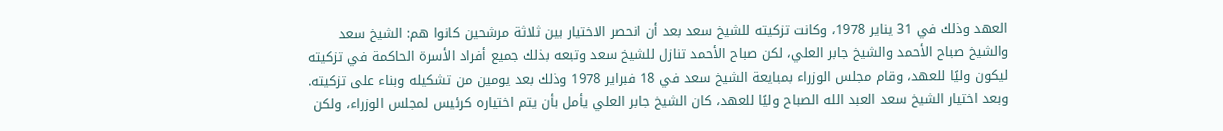العهد وذلك في 31 يناير 1978، وكانت تزكيته للشيخ سعد بعد أن انحصر الاختيار بين ثلاثة مرشحين كانوا هم: الشيخ سعد والشيخ صباح الأحمد والشيخ جابر العلي، لكن صباح الأحمد تنازل للشيخ سعد وتبعه بذلك جميع أفراد الأسرة الحاكمة في تزكيته ليكون وليًا للعهد، وقام مجلس الوزراء بمبايعة الشيخ سعد في 18 فبراير 1978 وذلك بعد يومين من تشكيله وبناء على تزكيته.
وبعد اختيار الشيخ سعد العبد الله الصباح وليًا للعهد، كان الشيخ جابر العلي يأمل بأن يتم اختياره كرئيس لمجلس الوزراء، ولكن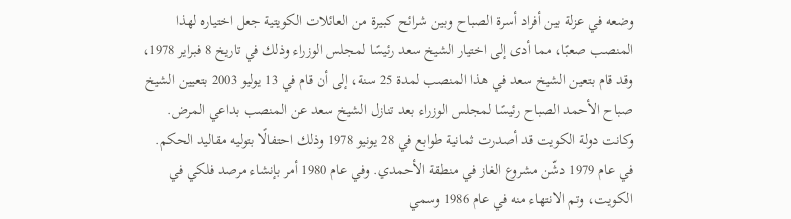وضعه في عزلة بين أفراد أسرة الصباح وبين شرائح كبيرة من العائلات الكويتية جعل اختياره لهذا المنصب صعبًا، مما أدى إلى اختيار الشيخ سعد رئيسًا لمجلس الوزراء وذلك في تاريخ 8 فبراير 1978، وقد قام بتعين الشيخ سعد في هذا المنصب لمدة 25 سنة، إلى أن قام في 13 يوليو 2003 بتعيين الشيخ صباح الأحمد الصباح رئيسًا لمجلس الوزراء بعد تنازل الشيخ سعد عن المنصب بداعي المرض.
وكانت دولة الكويت قد أصدرت ثمانية طوابع في 28 يونيو 1978 وذلك احتفالًا بتوليه مقاليد الحكم.
في عام 1979 دشّن مشروع الغاز في منطقة الأحمدي. وفي عام 1980 أمر بإنشاء مرصد فلكي في الكويت، وتم الانتهاء منه في عام 1986 وسمي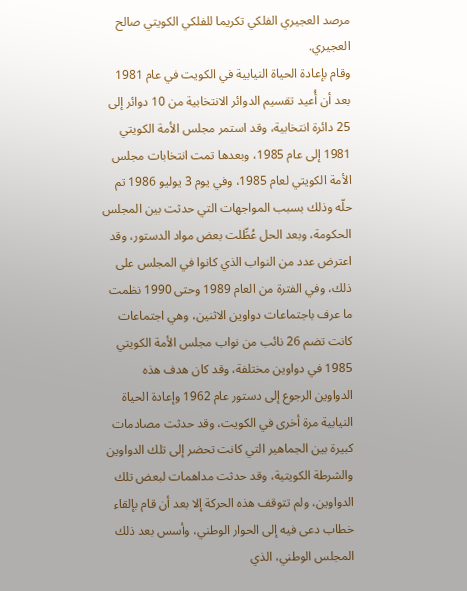مرصد العجيري الفلكي تكريما للفلكي الكويتي صالح العجيري.
وقام بإعادة الحياة النيابية في الكويت في عام 1981 بعد أن أُعيد تقسيم الدوائر الانتخابية من 10 دوائر إلى 25 دائرة انتخابية، وقد استمر مجلس الأمة الكويتي 1981 إلى عام 1985، وبعدها تمت انتخابات مجلس الأمة الكويتي لعام 1985، وفي يوم 3 يوليو 1986 تم حلّه وذلك بسبب المواجهات التي حدثت بين المجلس الحكومة، وبعد الحل عُطِّلت بعض مواد الدستور، وقد اعترض عدد من النواب الذي كانوا في المجلس على ذلك، وفي الفترة من العام 1989 وحتى 1990 نظمت ما عرف باجتماعات دواوين الاثنين، وهي اجتماعات كانت تضم 26 نائب من نواب مجلس الأمة الكويتي 1985 في دواوين مختلفة، وقد كان هدف هذه الدواوين الرجوع إلى دستور عام 1962 وإعادة الحياة النيابية مرة أخرى في الكويت، وقد حدثت مصادمات كبيرة بين الجماهير التي كانت تحضر إلى تلك الدواوين والشرطة الكويتية، وقد حدثت مداهمات لبعض تلك الدواوين، ولم تتوقف هذه الحركة إلا بعد أن قام بإلقاء خطاب دعى فيه إلى الحوار الوطني، وأسس بعد ذلك المجلس الوطني، الذي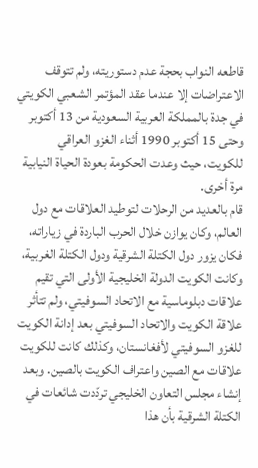قاطعه النواب بحجة عدم دستوريته، ولم تتوقف الاعتراضات إلا عندما عقد المؤتمر الشعبي الكويتي في جدة بالمملكة العربية السعودية من 13 أكتوبر وحتى 15 أكتوبر 1990 أثناء الغزو العراقي للكويت، حيث وعدت الحكومة بعودة الحياة النيابية مرة أخرى.
قام بالعديد من الرحلات لتوطيد العلاقات مع دول العالم، وكان يوازن خلال الحرب الباردة في زياراته، فكان يزور دول الكتلة الشرقية ودول الكتلة الغربية، وكانت الكويت الدولة الخليجية الأولى التي تقيم علاقات دبلوماسية مع الاتحاد السوفيتي، ولم تتأثر علاقة الكويت والاتحاد السوفيتي بعد إدانة الكويت للغزو السوفيتي لأفغانستان، وكذلك كانت للكويت علاقات مع الصين واعتراف الكويت بالصين. وبعد إنشاء مجلس التعاون الخليجي تردّدت شائعات في الكتلة الشرقية بأن هذا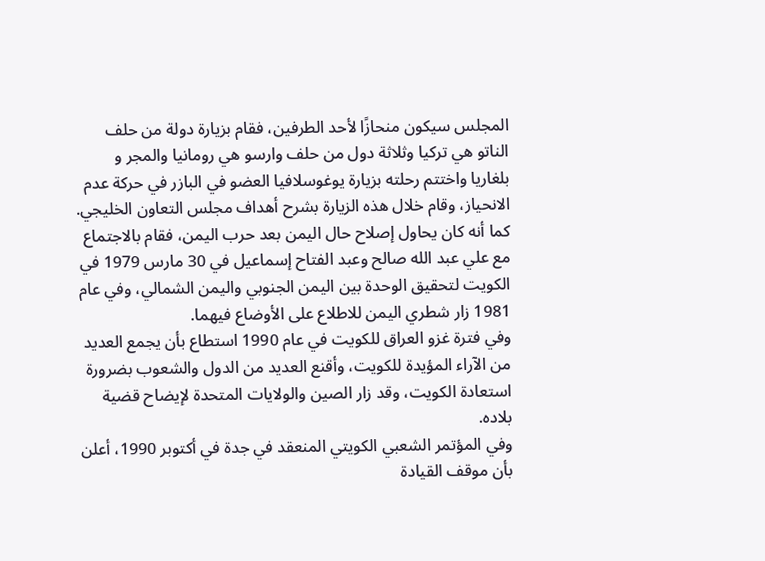المجلس سيكون منحازًا لأحد الطرفين، فقام بزيارة دولة من حلف الناتو هي تركيا وثلاثة دول من حلف وارسو هي رومانيا والمجر و بلغاريا واختتم رحلته بزيارة يوغوسلافيا العضو في البازر في حركة عدم الانحياز، وقام خلال هذه الزيارة بشرح أهداف مجلس التعاون الخليجي.
كما أنه كان يحاول إصلاح حال اليمن بعد حرب اليمن، فقام بالاجتماع مع علي عبد الله صالح وعبد الفتاح إسماعيل في 30 مارس 1979 في الكويت لتحقيق الوحدة بين اليمن الجنوبي واليمن الشمالي، وفي عام 1981 زار شطري اليمن للاطلاع على الأوضاع فيهما.
وفي فترة غزو العراق للكويت في عام 1990 استطاع بأن يجمع العديد من الآراء المؤيدة للكويت، وأقنع العديد من الدول والشعوب بضرورة استعادة الكويت، وقد زار الصين والولايات المتحدة لإيضاح قضية بلاده.
وفي المؤتمر الشعبي الكويتي المنعقد في جدة في أكتوبر 1990، أعلن بأن موقف القيادة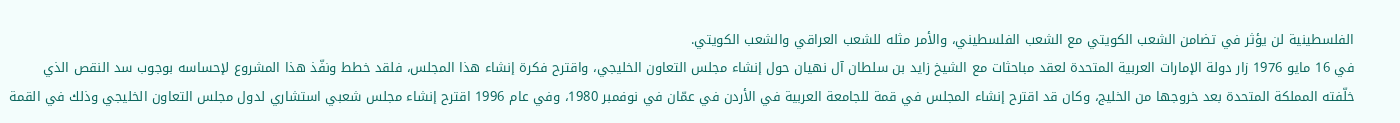الفلسطينية لن يؤثر في تضامن الشعب الكويتي مع الشعب الفلسطيني، والأمر مثله للشعب العراقي والشعب الكويتي.
في 16 مايو 1976 زار دولة الإمارات العربية المتحدة لعقد مباحثات مع الشيخ زايد بن سلطان آل نهيان حول إنشاء مجلس التعاون الخليجي، واقترح فكرة إنشاء هذا المجلس، فلقد خطط ونفّذ هذا المشروع لإحساسه بوجوب سد النقص الذي خلّفته المملكة المتحدة بعد خروجها من الخليج، وكان قد اقترح إنشاء المجلس في قمة للجامعة العربية في الأردن في عمّان في نوفمبر 1980، وفي عام 1996 اقترح إنشاء مجلس شعبي استشاري لدول مجلس التعاون الخليجي وذلك في القمة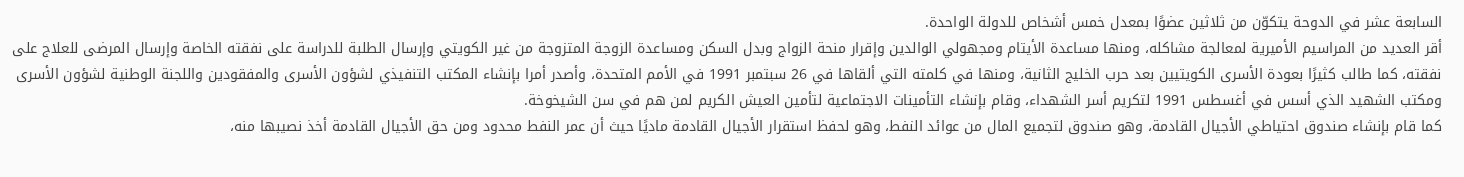السابعة عشر في الدوحة يتكوّن من ثلاثين عضوًا بمعدل خمس أشخاص للدولة الواحدة.
أقر العديد من المراسيم الأميرية لمعالجة مشاكله، ومنها مساعدة الأيتام ومجهولي الوالدين وإقرار منحة الزواج وبدل السكن ومساعدة الزوجة المتزوجة من غير الكويتي وإرسال الطلبة للدراسة على نفقته الخاصة وإرسال المرضى للعلاج على نفقته، كما طالب كثيرًا بعودة الأسرى الكويتيين بعد حرب الخليج الثانية، ومنها في كلمته التي ألقاها في 26 سبتمبر 1991 في الأمم المتحدة، وأصدر أمرا بإنشاء المكتب التنفيذي لشؤون الأسرى والمفقودين واللجنة الوطنية لشؤون الأسرى ومكتب الشهيد الذي أسس في أغسطس 1991 لتكريم أسر الشهداء، وقام بإنشاء التأمينات الاجتماعية لتأمين العيش الكريم لمن هم في سن الشيخوخة.
كما قام بإنشاء صندوق احتياطي الأجيال القادمة، وهو صندوق لتجميع المال من عوائد النفط، وهو لحفظ استقرار الأجيال القادمة ماديًا حيث أن عمر النفط محدود ومن حق الأجيال القادمة أخذ نصيبها منه،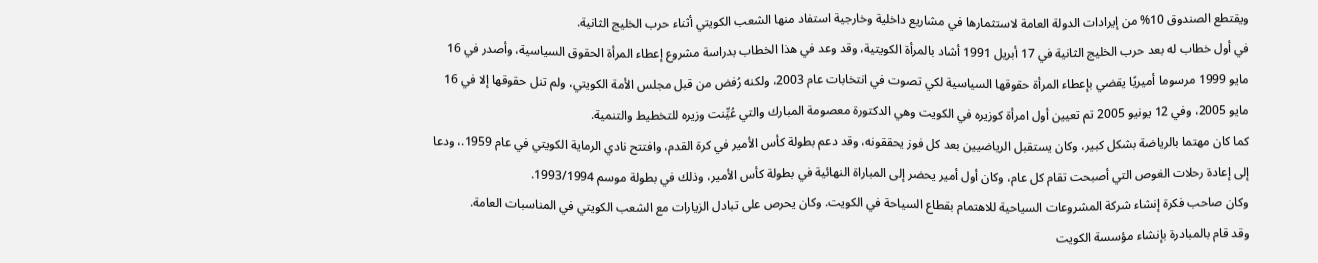ويقتطع الصندوق 10% من إيرادات الدولة العامة لاستثمارها في مشاريع داخلية وخارجية استفاد منها الشعب الكويتي أثناء حرب الخليج الثانية.
في أول خطاب له بعد حرب الخليج الثانية في 17 أبريل 1991 أشاد بالمرأة الكويتية، وقد وعد في هذا الخطاب بدراسة مشروع إعطاء المرأة الحقوق السياسية، وأصدر في 16 مايو 1999 مرسوما أميريًا يقضي بإعطاء المرأة حقوقها السياسية لكي تصوت في انتخابات عام 2003، ولكنه رُفض من قبل مجلس الأمة الكويتي، ولم تنل حقوقها إلا في 16 مايو 2005، وفي 12 يونيو 2005 تم تعيين أول امرأة كوزيره في الكويت وهي الدكتورة معصومة المبارك والتي عُيِّنت وزيره للتخطيط والتنمية.
كما كان مهتما بالرياضة بشكل كبير، وكان يستقبل الرياضيين بعد كل فوز يحققونه، وقد دعم بطولة كأس الأمير في كرة القدم، وافتتح نادي الرماية الكويتي في عام 1959.، ودعا إلى إعادة رحلات الغوص التي أصبحت تقام كل عام، وكان أول أمير يحضر إلى المباراة النهائية في بطولة كأس الأمير، وذلك في بطولة موسم 1993/1994.
وكان صاحب فكرة إنشاء شركة المشروعات السياحية للاهتمام بقطاع السياحة في الكويت. وكان يحرص على تبادل الزيارات مع الشعب الكويتي في المناسبات العامة.
وقد قام بالمبادرة بإنشاء مؤسسة الكويت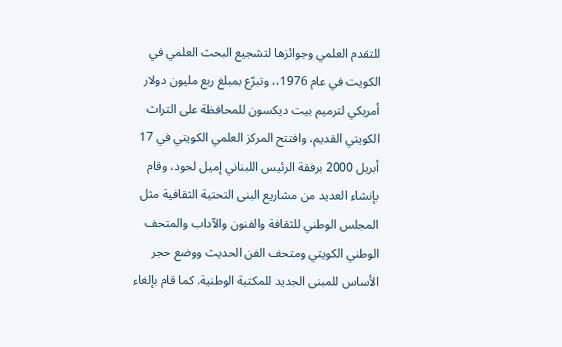للتقدم العلمي وجوائزها لتشجيع البحث العلمي في الكويت في عام 1976،، وتبرّع بمبلغ ربع مليون دولار أمريكي لترميم بيت ديكسون للمحافظة على التراث الكويتي القديم، وافتتح المركز العلمي الكويتي في 17 أبريل 2000 برفقة الرئيس اللبناني إميل لحود، وقام بإنشاء العديد من مشاريع البنى التحتية الثقافية مثل المجلس الوطني للثقافة والفنون والآداب والمتحف الوطني الكويتي ومتحف الفن الحديث ووضع حجر الأساس للمبنى الجديد للمكتبة الوطنية. كما قام بإلغاء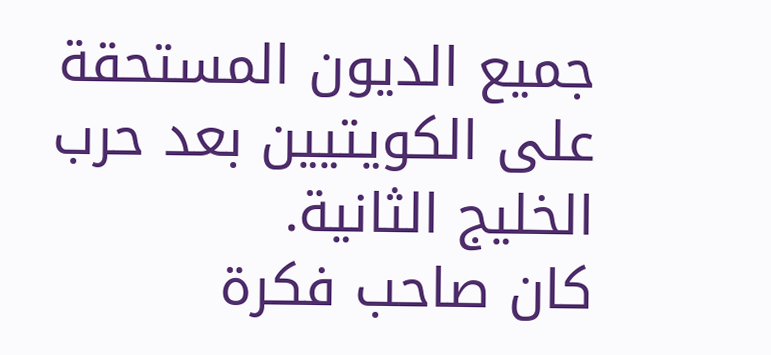جميع الديون المستحقة على الكويتيين بعد حرب الخليج الثانية.
كان صاحب فكرة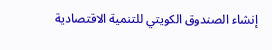إنشاء الصندوق الكويتي للتنمية الاقتصادية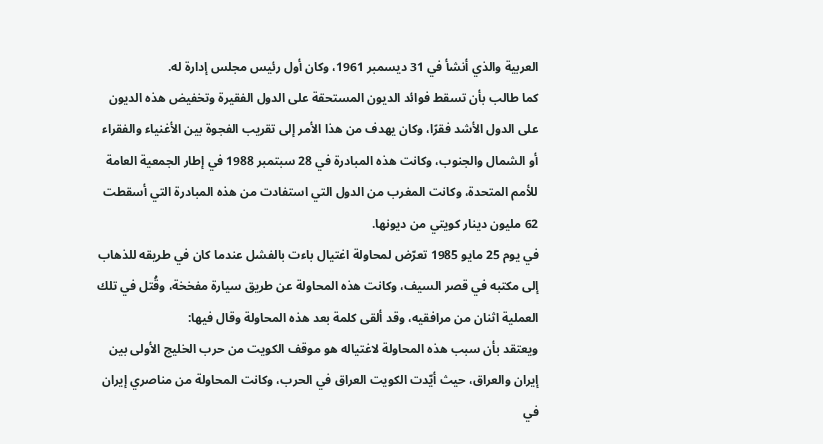العربية والذي أنشأ في 31 ديسمبر 1961، وكان أول رئيس مجلس إدارة له.
كما طالب بأن تسقط فوائد الديون المستحقة على الدول الفقيرة وتخفيض هذه الديون على الدول الأشد فقرًا، وكان يهدف من هذا الأمر إلى تقريب الفجوة بين الأغنياء والفقراء أو الشمال والجنوب، وكانت هذه المبادرة في 28 سبتمبر 1988 في إطار الجمعية العامة للأمم المتحدة، وكانت المغرب من الدول التي استفادت من هذه المبادرة التي أسقطت 62 مليون دينار كويتي من ديونها.
في يوم 25 مايو 1985 تعرّض لمحاولة اغتيال باءت بالفشل عندما كان في طريقه للذهاب إلى مكتبه في قصر السيف، وكانت هذه المحاولة عن طريق سيارة مفخخة، وقُتل في تلك العملية اثنان من مرافقيه، وقد ألقى كلمة بعد هذه المحاولة وقال فيها:
ويعتقد بأن سبب هذه المحاولة لاغتياله هو موقف الكويت من حرب الخليج الأولى بين إيران والعراق، حيث أيّدت الكويت العراق في الحرب، وكانت المحاولة من مناصري إيران في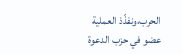الحرب،ونفذّذ العملية عضو في حزب الدعوة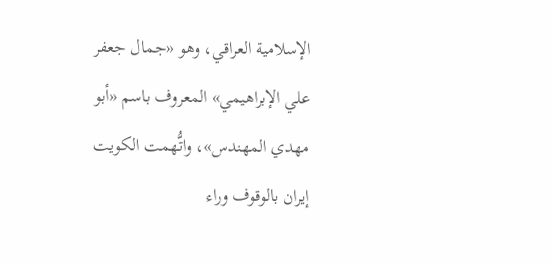الإسلامية العراقي، وهو «جمال جعفر علي الإبراهيمي» المعروف باسم «أبو مهدي المهندس»، واتُّهمت الكويت إيران بالوقوف وراء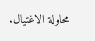محاولة الاغتيال.